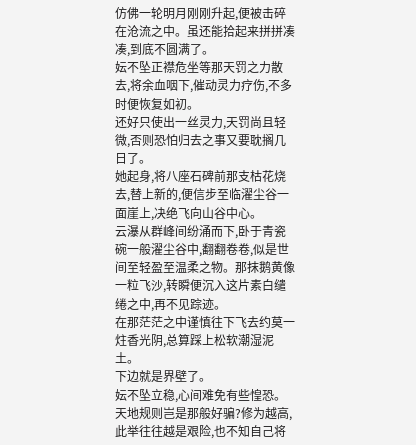仿佛一轮明月刚刚升起,便被击碎在沧流之中。虽还能拾起来拼拼凑凑,到底不圆满了。
妘不坠正襟危坐等那天罚之力散去,将余血咽下,催动灵力疗伤,不多时便恢复如初。
还好只使出一丝灵力,天罚尚且轻微,否则恐怕归去之事又要耽搁几日了。
她起身,将八座石碑前那支枯花烧去,替上新的,便信步至临濯尘谷一面崖上,决绝飞向山谷中心。
云瀑从群峰间纷涌而下,卧于青瓷碗一般濯尘谷中,翻翻卷卷,似是世间至轻盈至温柔之物。那抹鹅黄像一粒飞沙,转瞬便沉入这片素白缱绻之中,再不见踪迹。
在那茫茫之中谨慎往下飞去约莫一炷香光阴,总算踩上松软潮湿泥土。
下边就是界壁了。
妘不坠立稳,心间难免有些惶恐。天地规则岂是那般好骗?修为越高,此举往往越是艰险,也不知自己将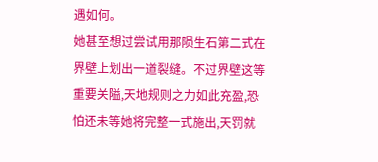遇如何。
她甚至想过尝试用那陨生石第二式在界壁上划出一道裂缝。不过界壁这等重要关隘,天地规则之力如此充盈,恐怕还未等她将完整一式施出,天罚就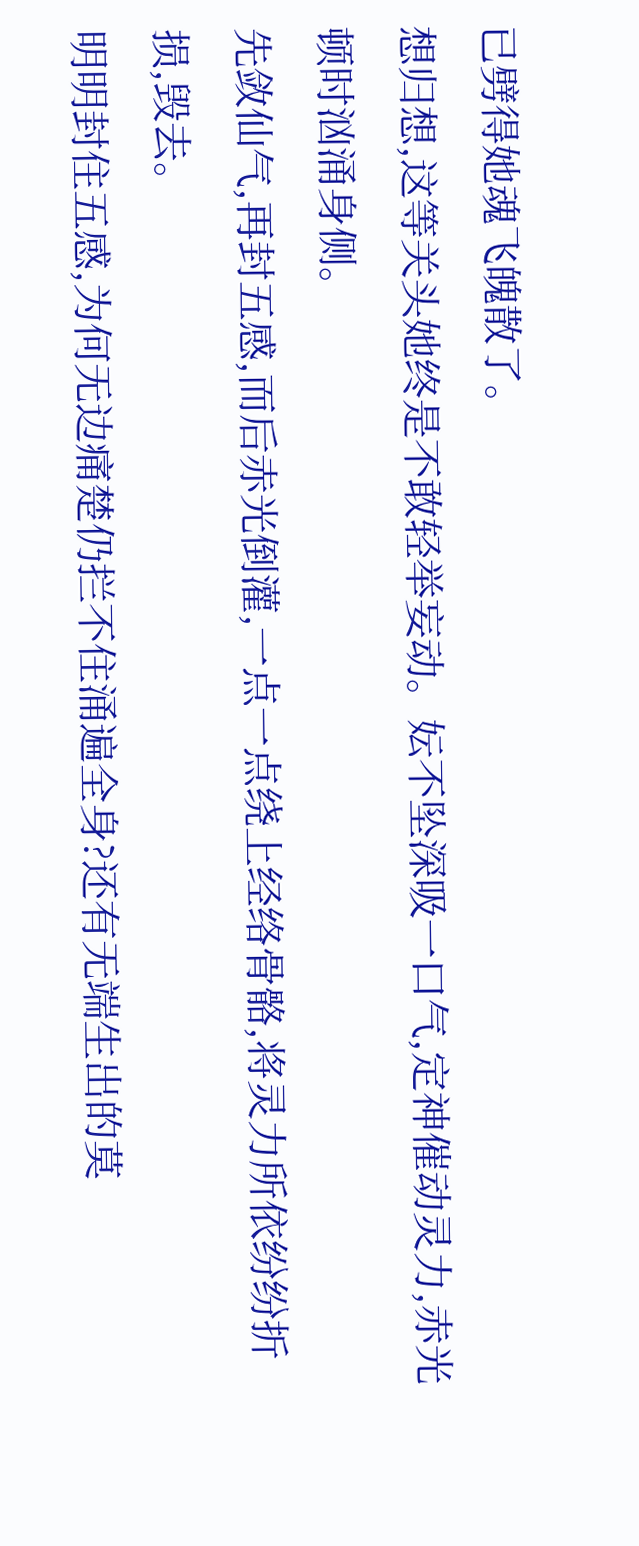已劈得她魂飞魄散了。
想归想,这等关头她终是不敢轻举妄动。妘不坠深吸一口气,定神催动灵力,赤光顿时汹涌身侧。
先敛仙气,再封五感,而后赤光倒灌,一点一点绕上经络骨骼,将灵力所依纷纷折损,毁去。
明明封住五感,为何无边痛楚仍拦不住涌遍全身?还有无端生出的莫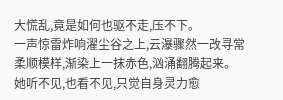大慌乱,竟是如何也驱不走,压不下。
一声惊雷炸响濯尘谷之上,云瀑骤然一改寻常柔顺模样,渐染上一抹赤色,汹涌翻腾起来。
她听不见,也看不见,只觉自身灵力愈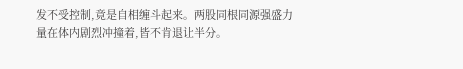发不受控制,竟是自相缠斗起来。两股同根同源强盛力量在体内剧烈冲撞着,皆不肯退让半分。